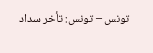تونس – تونس: تأخر سداد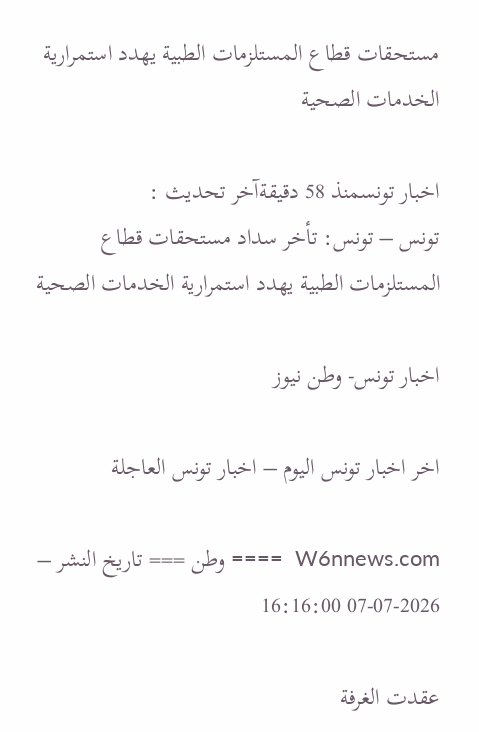مستحقات قطاع المستلزمات الطبية يهدد استمرارية الخدمات الصحية

اخبار تونسمنذ 58 دقيقةآخر تحديث :
تونس – تونس: تأخر سداد مستحقات قطاع المستلزمات الطبية يهدد استمرارية الخدمات الصحية

اخبار تونس- وطن نيوز

اخر اخبار تونس اليوم – اخبار تونس العاجلة

W6nnews.com  ==== وطن === تاريخ النشر – 2026-07-07 16:16:00

عقدت الغرفة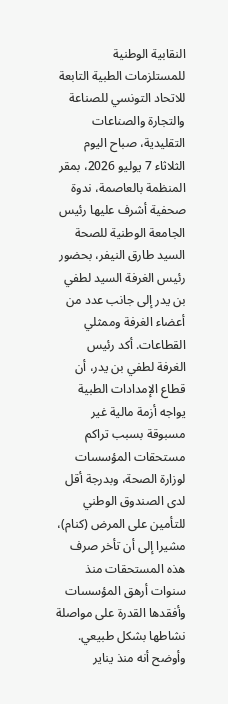النقابية الوطنية للمستلزمات الطبية التابعة للاتحاد التونسي للصناعة والتجارة والصناعات التقليدية، صباح اليوم الثلاثاء 7 يوليو 2026، بمقر المنظمة بالعاصمة، ندوة صحفية أشرف عليها رئيس الجامعة الوطنية للصحة السيد طارق النيفر، بحضور رئيس الغرفة السيد لطفي بن يدر إلى جانب عدد من أعضاء الغرفة وممثلي القطاعات. أكد رئيس الغرفة لطفي بن يدر، أن قطاع الإمدادات الطبية يواجه أزمة مالية غير مسبوقة بسبب تراكم مستحقات المؤسسات لوزارة الصحة، وبدرجة أقل لدى الصندوق الوطني للتأمين على المرض (كنام)، مشيرا إلى أن تأخر صرف هذه المستحقات منذ سنوات أرهق المؤسسات وأفقدها القدرة على مواصلة نشاطها بشكل طبيعي. وأوضح أنه منذ يناير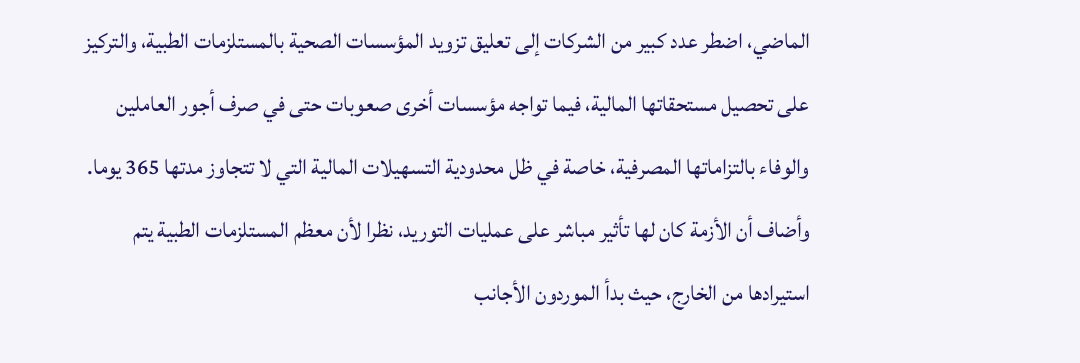الماضي، اضطر عدد كبير من الشركات إلى تعليق تزويد المؤسسات الصحية بالمستلزمات الطبية، والتركيز على تحصيل مستحقاتها المالية، فيما تواجه مؤسسات أخرى صعوبات حتى في صرف أجور العاملين والوفاء بالتزاماتها المصرفية، خاصة في ظل محدودية التسهيلات المالية التي لا تتجاوز مدتها 365 يوما. وأضاف أن الأزمة كان لها تأثير مباشر على عمليات التوريد، نظرا لأن معظم المستلزمات الطبية يتم استيرادها من الخارج، حيث بدأ الموردون الأجانب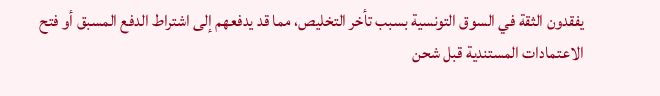يفقدون الثقة في السوق التونسية بسبب تأخر التخليص، مما قد يدفعهم إلى اشتراط الدفع المسبق أو فتح الاعتمادات المستندية قبل شحن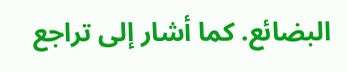البضائع. كما أشار إلى تراجع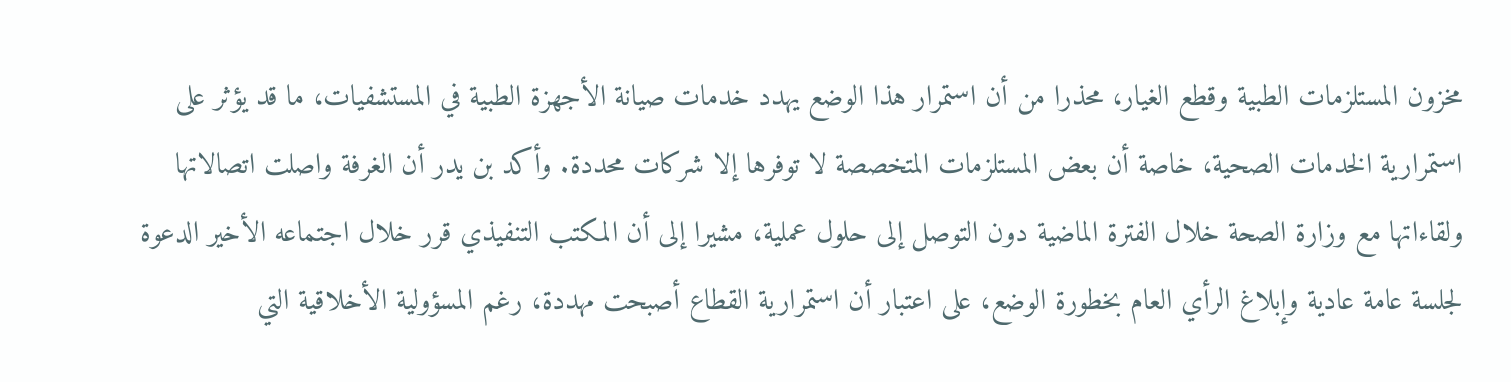مخزون المستلزمات الطبية وقطع الغيار، محذرا من أن استمرار هذا الوضع يهدد خدمات صيانة الأجهزة الطبية في المستشفيات، ما قد يؤثر على استمرارية الخدمات الصحية، خاصة أن بعض المستلزمات المتخصصة لا توفرها إلا شركات محددة. وأكد بن يدر أن الغرفة واصلت اتصالاتها ولقاءاتها مع وزارة الصحة خلال الفترة الماضية دون التوصل إلى حلول عملية، مشيرا إلى أن المكتب التنفيذي قرر خلال اجتماعه الأخير الدعوة لجلسة عامة عادية وإبلاغ الرأي العام بخطورة الوضع، على اعتبار أن استمرارية القطاع أصبحت مهددة، رغم المسؤولية الأخلاقية التي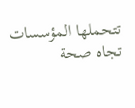تتحملها المؤسسات تجاه صحة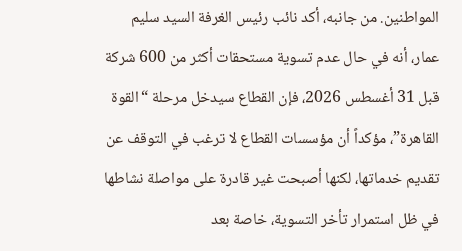المواطنين. من جانبه، أكد نائب رئيس الغرفة السيد سليم عمار، أنه في حال عدم تسوية مستحقات أكثر من 600 شركة قبل 31 أغسطس 2026، فإن القطاع سيدخل مرحلة “القوة القاهرة”، مؤكداً أن مؤسسات القطاع لا ترغب في التوقف عن تقديم خدماتها، لكنها أصبحت غير قادرة على مواصلة نشاطها في ظل استمرار تأخر التسوية، خاصة بعد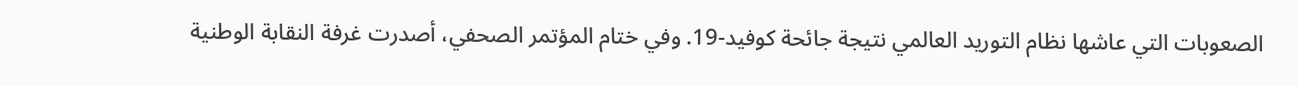الصعوبات التي عاشها نظام التوريد العالمي نتيجة جائحة كوفيد-19. وفي ختام المؤتمر الصحفي، أصدرت غرفة النقابة الوطنية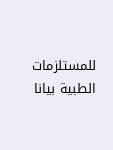للمستلزمات الطبية بيانا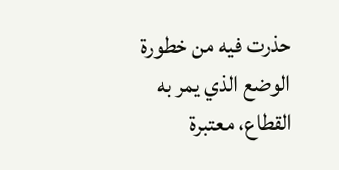حذرت فيه من خطورة الوضع الذي يمر به القطاع، معتبرة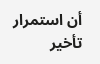أن استمرار تأخير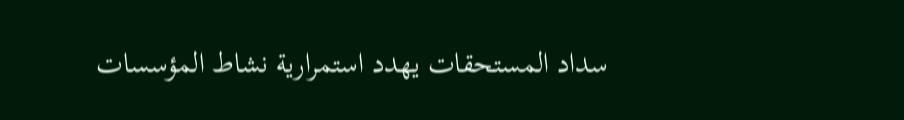سداد المستحقات يهدد استمرارية نشاط المؤسسات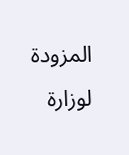المزودة لوزارة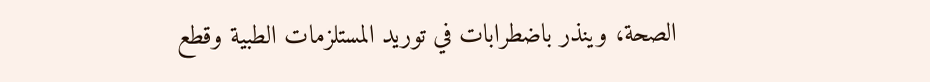الصحة، وينذر باضطرابات في توريد المستلزمات الطبية وقطع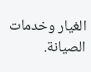الغيار وخدمات الصيانة.